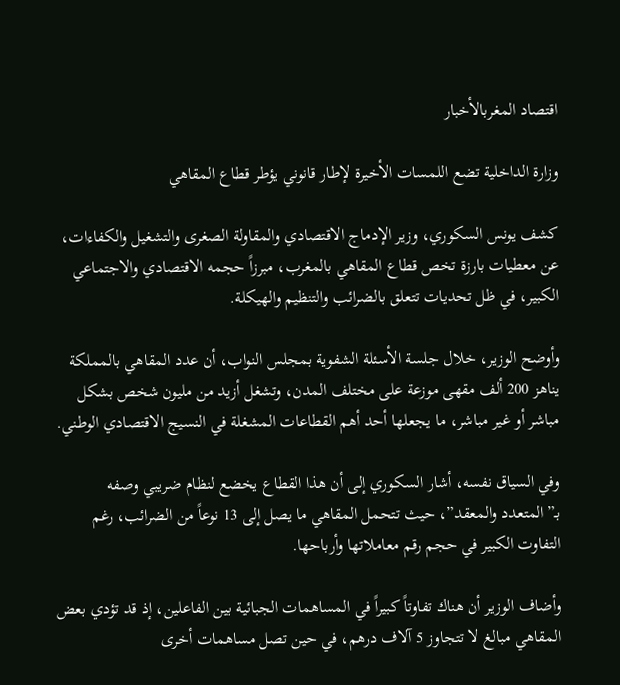اقتصاد المغربالأخبار

وزارة الداخلية تضع اللمسات الأخيرة لإطار قانوني يؤطر قطاع المقاهي

كشف يونس السكوري، وزير الإدماج الاقتصادي والمقاولة الصغرى والتشغيل والكفاءات، عن معطيات بارزة تخص قطاع المقاهي بالمغرب، مبرزاً حجمه الاقتصادي والاجتماعي الكبير، في ظل تحديات تتعلق بالضرائب والتنظيم والهيكلة.

وأوضح الوزير، خلال جلسة الأسئلة الشفوية بمجلس النواب، أن عدد المقاهي بالمملكة يناهز 200 ألف مقهى موزعة على مختلف المدن، وتشغل أزيد من مليون شخص بشكل مباشر أو غير مباشر، ما يجعلها أحد أهم القطاعات المشغلة في النسيج الاقتصادي الوطني.

وفي السياق نفسه، أشار السكوري إلى أن هذا القطاع يخضع لنظام ضريبي وصفه بـ”المتعدد والمعقد”، حيث تتحمل المقاهي ما يصل إلى 13 نوعاً من الضرائب، رغم التفاوت الكبير في حجم رقم معاملاتها وأرباحها.

وأضاف الوزير أن هناك تفاوتاً كبيراً في المساهمات الجبائية بين الفاعلين، إذ قد تؤدي بعض المقاهي مبالغ لا تتجاوز 5 آلاف درهم، في حين تصل مساهمات أخرى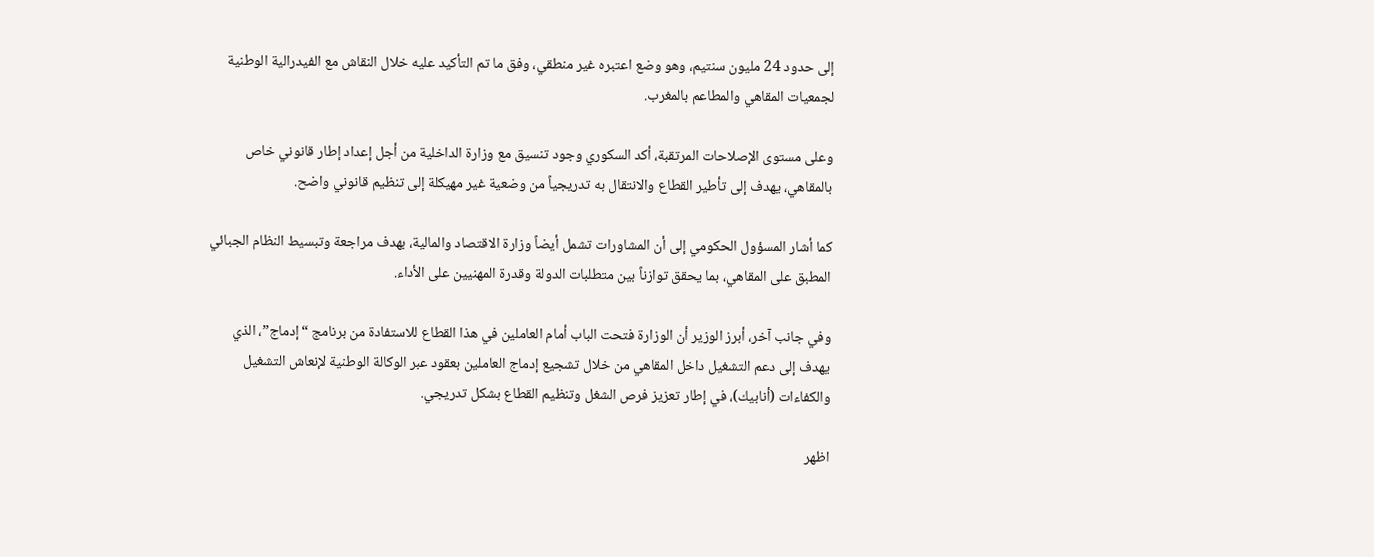إلى حدود 24 مليون سنتيم، وهو وضع اعتبره غير منطقي، وفق ما تم التأكيد عليه خلال النقاش مع الفيدرالية الوطنية لجمعيات المقاهي والمطاعم بالمغرب.

وعلى مستوى الإصلاحات المرتقبة، أكد السكوري وجود تنسيق مع وزارة الداخلية من أجل إعداد إطار قانوني خاص بالمقاهي، يهدف إلى تأطير القطاع والانتقال به تدريجياً من وضعية غير مهيكلة إلى تنظيم قانوني واضح.

كما أشار المسؤول الحكومي إلى أن المشاورات تشمل أيضاً وزارة الاقتصاد والمالية، بهدف مراجعة وتبسيط النظام الجبائي المطبق على المقاهي، بما يحقق توازناً بين متطلبات الدولة وقدرة المهنيين على الأداء.

وفي جانب آخر، أبرز الوزير أن الوزارة فتحت الباب أمام العاملين في هذا القطاع للاستفادة من برنامج “إدماج”، الذي يهدف إلى دعم التشغيل داخل المقاهي من خلال تشجيع إدماج العاملين بعقود عبر الوكالة الوطنية لإنعاش التشغيل والكفاءات (أنابيك)، في إطار تعزيز فرص الشغل وتنظيم القطاع بشكل تدريجي.

اظهر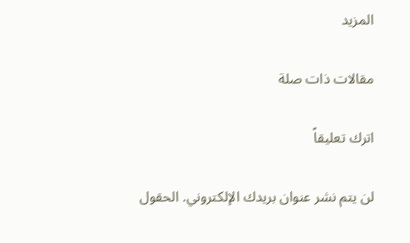المزيد

مقالات ذات صلة

اترك تعليقاً

لن يتم نشر عنوان بريدك الإلكتروني. الحقول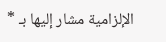الإلزامية مشار إليها بـ *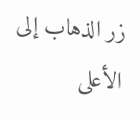زر الذهاب إلى الأعلى